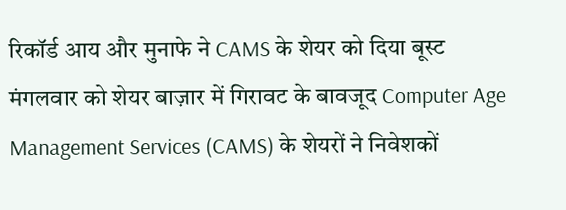रिकॉर्ड आय और मुनाफे ने CAMS के शेयर को दिया बूस्ट
मंगलवार को शेयर बाज़ार में गिरावट के बावजूद Computer Age Management Services (CAMS) के शेयरों ने निवेशकों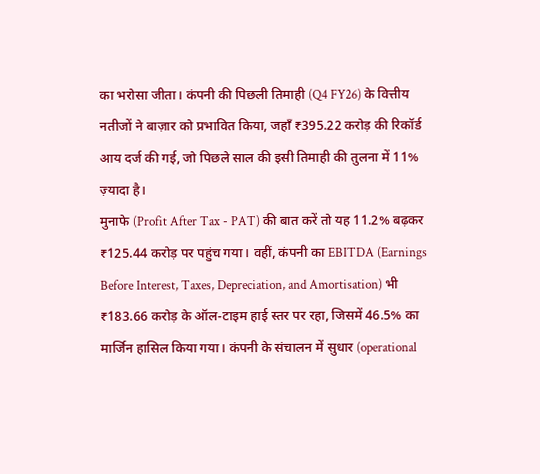का भरोसा जीता। कंपनी की पिछली तिमाही (Q4 FY26) के वित्तीय नतीजों ने बाज़ार को प्रभावित किया, जहाँ ₹395.22 करोड़ की रिकॉर्ड आय दर्ज की गई, जो पिछले साल की इसी तिमाही की तुलना में 11% ज़्यादा है।
मुनाफे (Profit After Tax - PAT) की बात करें तो यह 11.2% बढ़कर ₹125.44 करोड़ पर पहुंच गया। वहीं, कंपनी का EBITDA (Earnings Before Interest, Taxes, Depreciation, and Amortisation) भी ₹183.66 करोड़ के ऑल-टाइम हाई स्तर पर रहा, जिसमें 46.5% का मार्जिन हासिल किया गया। कंपनी के संचालन में सुधार (operational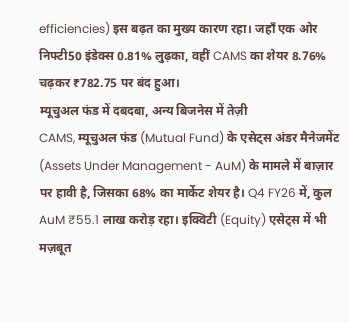efficiencies) इस बढ़त का मुख्य कारण रहा। जहाँ एक ओर निफ्टी50 इंडेक्स 0.81% लुढ़का, वहीं CAMS का शेयर 8.76% चढ़कर ₹782.75 पर बंद हुआ।
म्यूचुअल फंड में दबदबा, अन्य बिजनेस में तेज़ी
CAMS, म्यूचुअल फंड (Mutual Fund) के एसेट्स अंडर मैनेजमेंट (Assets Under Management - AuM) के मामले में बाज़ार पर हावी है, जिसका 68% का मार्केट शेयर है। Q4 FY26 में, कुल AuM ₹55.1 लाख करोड़ रहा। इक्विटी (Equity) एसेट्स में भी मज़बूत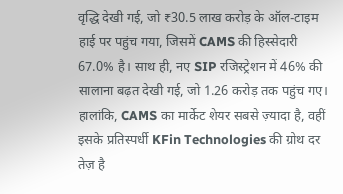वृद्धि देखी गई, जो ₹30.5 लाख करोड़ के ऑल-टाइम हाई पर पहुंच गया, जिसमें CAMS की हिस्सेदारी 67.0% है। साथ ही, नए SIP रजिस्ट्रेशन में 46% की सालाना बढ़त देखी गई, जो 1.26 करोड़ तक पहुंच गए।
हालांकि, CAMS का मार्केट शेयर सबसे ज़्यादा है, वहीं इसके प्रतिस्पर्धी KFin Technologies की ग्रोथ दर तेज़ है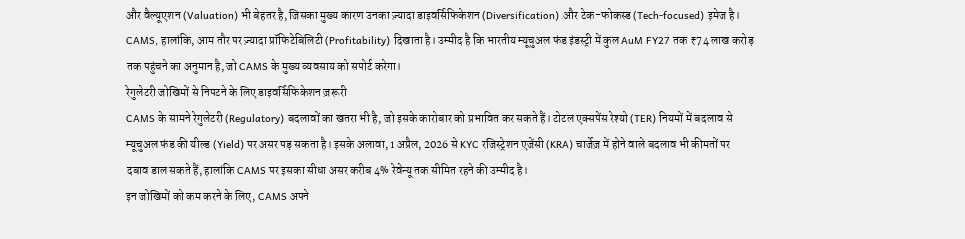और वैल्यूएशन (Valuation) भी बेहतर है, जिसका मुख्य कारण उनका ज़्यादा डाइवर्सिफिकेशन (Diversification) और टेक-फोकस्ड (Tech-focused) इमेज है। CAMS, हालांकि, आम तौर पर ज़्यादा प्रॉफिटेबिलिटी (Profitability) दिखाता है। उम्मीद है कि भारतीय म्यूचुअल फंड इंडस्ट्री में कुल AuM FY27 तक ₹74 लाख करोड़ तक पहुंचने का अनुमान है, जो CAMS के मुख्य व्यवसाय को सपोर्ट करेगा।
रेगुलेटरी जोखिमों से निपटने के लिए डाइवर्सिफिकेशन ज़रूरी
CAMS के सामने रेगुलेटरी (Regulatory) बदलावों का खतरा भी है, जो इसके कारोबार को प्रभावित कर सकते हैं। टोटल एक्सपेंस रेश्यो (TER) नियमों में बदलाव से म्यूचुअल फंड की यील्ड (Yield) पर असर पड़ सकता है। इसके अलावा, 1 अप्रैल, 2026 से KYC रजिस्ट्रेशन एजेंसी (KRA) चार्जेज़ में होने वाले बदलाव भी कीमतों पर दबाव डाल सकते हैं, हालांकि CAMS पर इसका सीधा असर करीब 4% रेवेन्यू तक सीमित रहने की उम्मीद है।
इन जोखिमों को कम करने के लिए, CAMS अपने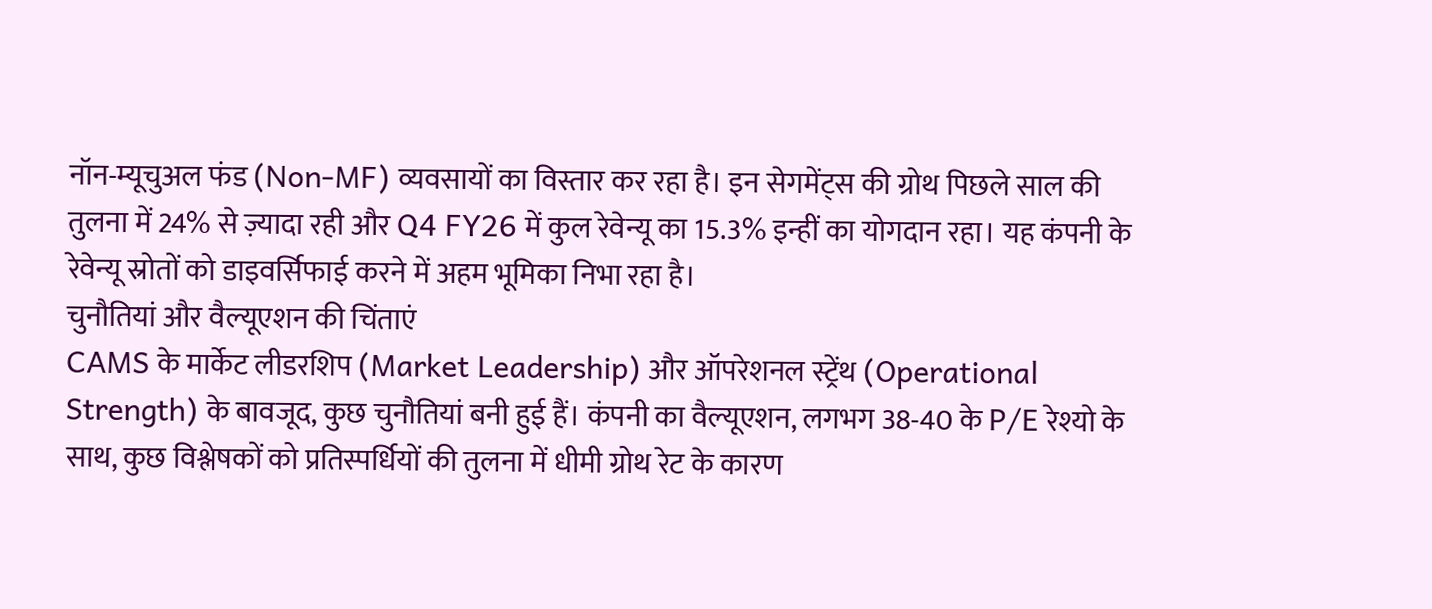नॉन-म्यूचुअल फंड (Non-MF) व्यवसायों का विस्तार कर रहा है। इन सेगमेंट्स की ग्रोथ पिछले साल की तुलना में 24% से ज़्यादा रही और Q4 FY26 में कुल रेवेन्यू का 15.3% इन्हीं का योगदान रहा। यह कंपनी के रेवेन्यू स्रोतों को डाइवर्सिफाई करने में अहम भूमिका निभा रहा है।
चुनौतियां और वैल्यूएशन की चिंताएं
CAMS के मार्केट लीडरशिप (Market Leadership) और ऑपरेशनल स्ट्रेंथ (Operational Strength) के बावजूद, कुछ चुनौतियां बनी हुई हैं। कंपनी का वैल्यूएशन, लगभग 38-40 के P/E रेश्यो के साथ, कुछ विश्लेषकों को प्रतिस्पर्धियों की तुलना में धीमी ग्रोथ रेट के कारण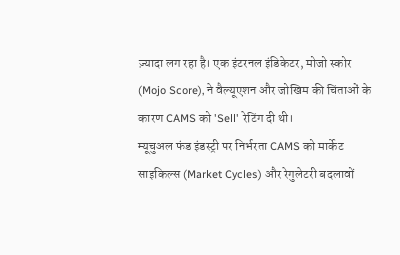ज़्यादा लग रहा है। एक इंटरनल इंडिकेटर, मोजो स्कोर (Mojo Score), ने वैल्यूएशन और जोखिम की चिंताओं के कारण CAMS को 'Sell' रेटिंग दी थी।
म्यूचुअल फंड इंडस्ट्री पर निर्भरता CAMS को मार्केट साइकिल्स (Market Cycles) और रेगुलेटरी बदलावों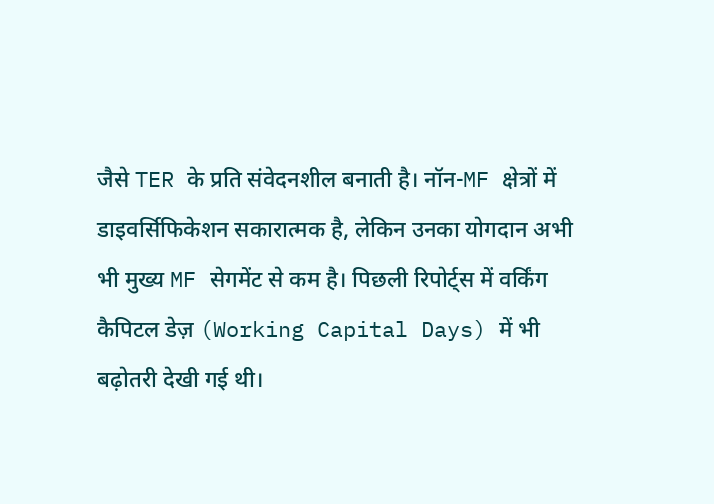जैसे TER के प्रति संवेदनशील बनाती है। नॉन-MF क्षेत्रों में डाइवर्सिफिकेशन सकारात्मक है, लेकिन उनका योगदान अभी भी मुख्य MF सेगमेंट से कम है। पिछली रिपोर्ट्स में वर्किंग कैपिटल डेज़ (Working Capital Days) में भी बढ़ोतरी देखी गई थी।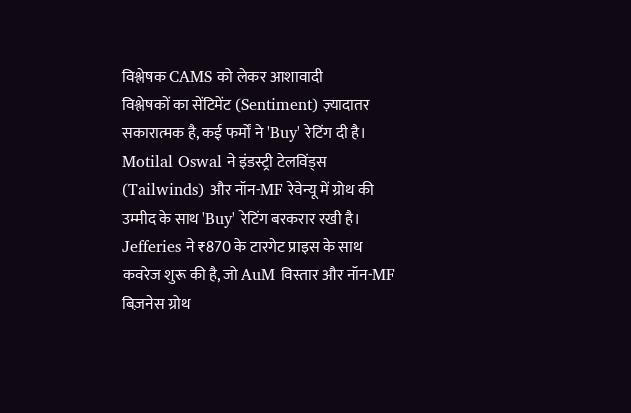विश्लेषक CAMS को लेकर आशावादी
विश्लेषकों का सेंटिमेंट (Sentiment) ज़्यादातर सकारात्मक है, कई फर्मों ने 'Buy' रेटिंग दी है। Motilal Oswal ने इंडस्ट्री टेलविंड्स (Tailwinds) और नॉन-MF रेवेन्यू में ग्रोथ की उम्मीद के साथ 'Buy' रेटिंग बरकरार रखी है। Jefferies ने ₹870 के टारगेट प्राइस के साथ कवरेज शुरू की है, जो AuM विस्तार और नॉन-MF बिज़नेस ग्रोथ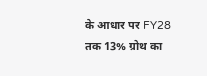के आधार पर FY28 तक 13% ग्रोथ का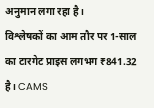अनुमान लगा रहा है।
विश्लेषकों का आम तौर पर 1-साल का टारगेट प्राइस लगभग ₹841.32 है। CAMS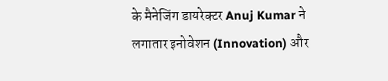के मैनेजिंग डायरेक्टर Anuj Kumar ने लगातार इनोवेशन (Innovation) और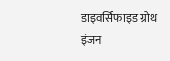डाइवर्सिफाइड ग्रोथ इंजन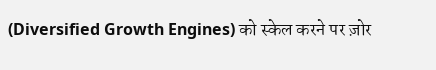(Diversified Growth Engines) को स्केल करने पर ज़ोर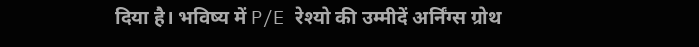दिया है। भविष्य में P/E रेश्यो की उम्मीदें अर्निंग्स ग्रोथ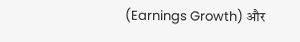(Earnings Growth) और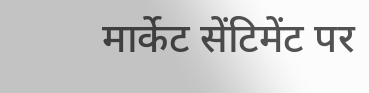मार्केट सेंटिमेंट पर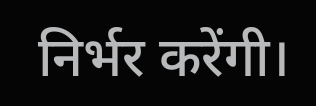निर्भर करेंगी।